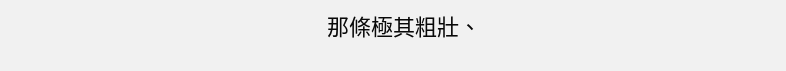那條極其粗壯、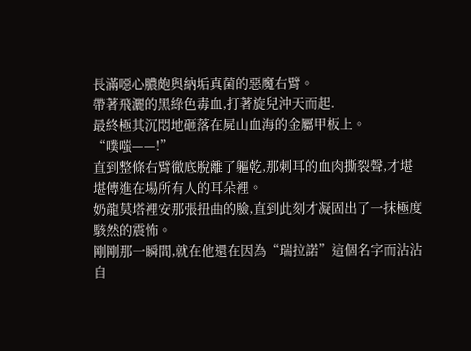長滿噁心膿皰與納垢真菌的惡魔右臂。
帶著飛灑的黑綠色毒血,打著旋兒沖天而起.
最終極其沉悶地砸落在屍山血海的金屬甲板上。
“噗嗤——!”
直到整條右臂徹底脫離了軀乾,那刺耳的血肉撕裂聲,才堪堪傳進在場所有人的耳朵裡。
奶龍莫塔裡安那張扭曲的臉,直到此刻才凝固出了一抹極度駭然的震怖。
剛剛那一瞬間,就在他還在因為“瑞拉諾”這個名字而沾沾自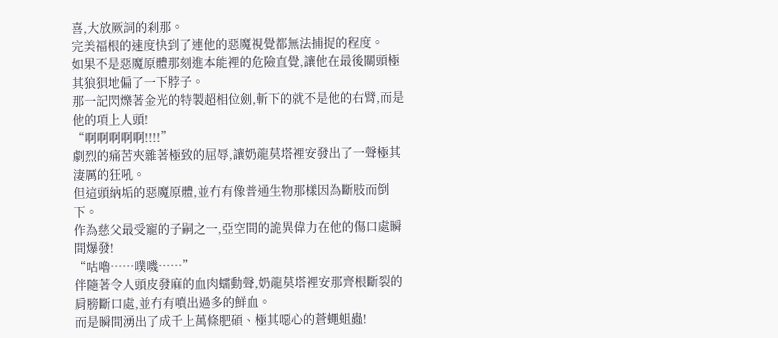喜,大放厥詞的刹那。
完美福根的速度快到了連他的惡魔視覺都無法捕捉的程度。
如果不是惡魔原體那刻進本能裡的危險直覺,讓他在最後關頭極其狼狽地偏了一下脖子。
那一記閃爍著金光的特製超相位劍,斬下的就不是他的右臂,而是他的項上人頭!
“啊啊啊啊啊!!!!”
劇烈的痛苦夾雜著極致的屈辱,讓奶龍莫塔裡安發出了一聲極其淒厲的狂吼。
但這頭納垢的惡魔原體,並冇有像普通生物那樣因為斷肢而倒下。
作為慈父最受寵的子嗣之一,亞空間的詭異偉力在他的傷口處瞬間爆發!
“咕嚕……噗嘰……”
伴隨著令人頭皮發麻的血肉蠕動聲,奶龍莫塔裡安那齊根斷裂的肩膀斷口處,並冇有噴出過多的鮮血。
而是瞬間湧出了成千上萬條肥碩、極其噁心的蒼蠅蛆蟲!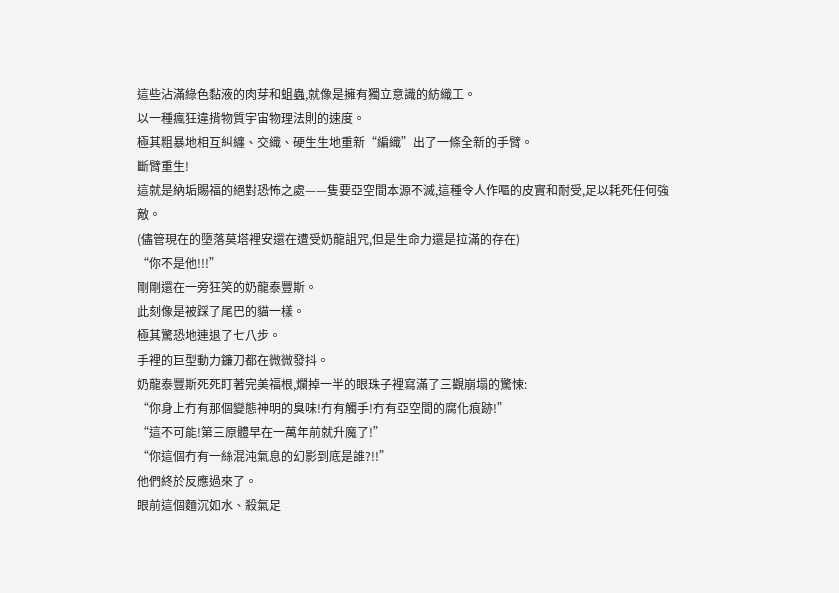這些沾滿綠色黏液的肉芽和蛆蟲,就像是擁有獨立意識的紡織工。
以一種瘋狂違揹物質宇宙物理法則的速度。
極其粗暴地相互糾纏、交織、硬生生地重新“編織”出了一條全新的手臂。
斷臂重生!
這就是納垢賜福的絕對恐怖之處——隻要亞空間本源不滅,這種令人作嘔的皮實和耐受,足以耗死任何強敵。
(儘管現在的墮落莫塔裡安還在遭受奶龍詛咒,但是生命力還是拉滿的存在)
“你不是他!!!”
剛剛還在一旁狂笑的奶龍泰豐斯。
此刻像是被踩了尾巴的貓一樣。
極其驚恐地連退了七八步。
手裡的巨型動力鐮刀都在微微發抖。
奶龍泰豐斯死死盯著完美福根,爛掉一半的眼珠子裡寫滿了三觀崩塌的驚悚:
“你身上冇有那個變態神明的臭味!冇有觸手!冇有亞空間的腐化痕跡!”
“這不可能!第三原體早在一萬年前就升魔了!”
“你這個冇有一絲混沌氣息的幻影到底是誰?!!”
他們終於反應過來了。
眼前這個麵沉如水、殺氣足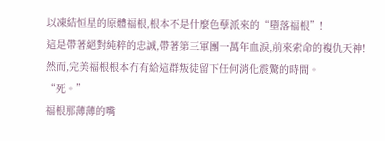以凍結恒星的原體福根,根本不是什麼色孽派來的“墮落福根”!
這是帶著絕對純粹的忠誠,帶著第三軍團一萬年血淚,前來索命的複仇天神!
然而,完美福根根本冇有給這群叛徒留下任何消化震驚的時間。
“死。”
福根那薄薄的嘴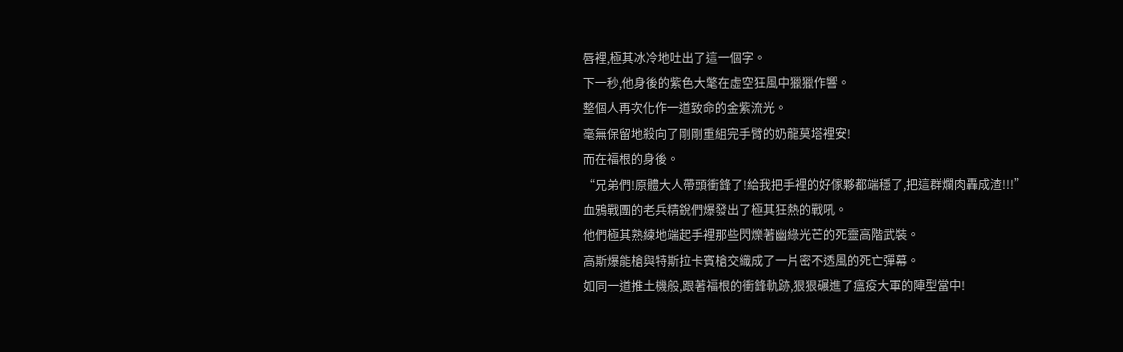唇裡,極其冰冷地吐出了這一個字。
下一秒,他身後的紫色大氅在虛空狂風中獵獵作響。
整個人再次化作一道致命的金紫流光。
毫無保留地殺向了剛剛重組完手臂的奶龍莫塔裡安!
而在福根的身後。
“兄弟們!原體大人帶頭衝鋒了!給我把手裡的好傢夥都端穩了,把這群爛肉轟成渣!!!”
血鴉戰團的老兵精銳們爆發出了極其狂熱的戰吼。
他們極其熟練地端起手裡那些閃爍著幽綠光芒的死靈高階武裝。
高斯爆能槍與特斯拉卡賓槍交織成了一片密不透風的死亡彈幕。
如同一道推土機般,跟著福根的衝鋒軌跡,狠狠碾進了瘟疫大軍的陣型當中!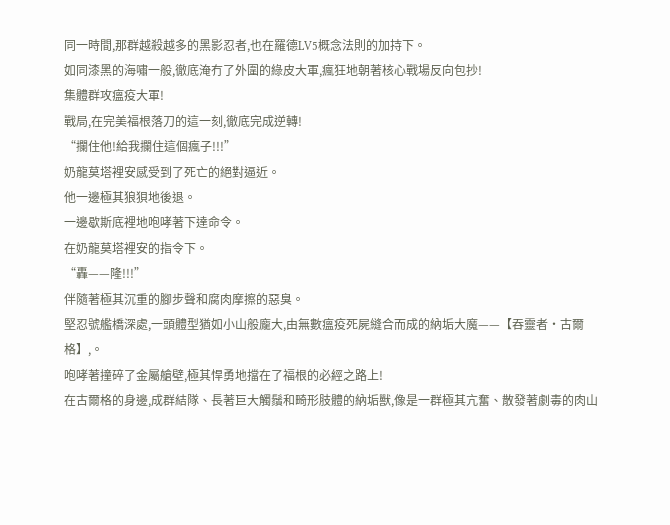同一時間,那群越殺越多的黑影忍者,也在羅德LV5概念法則的加持下。
如同漆黑的海嘯一般,徹底淹冇了外圍的綠皮大軍,瘋狂地朝著核心戰場反向包抄!
集體群攻瘟疫大軍!
戰局,在完美福根落刀的這一刻,徹底完成逆轉!
“攔住他!給我攔住這個瘋子!!!”
奶龍莫塔裡安感受到了死亡的絕對逼近。
他一邊極其狼狽地後退。
一邊歇斯底裡地咆哮著下達命令。
在奶龍莫塔裡安的指令下。
“轟——隆!!!”
伴隨著極其沉重的腳步聲和腐肉摩擦的惡臭。
堅忍號艦橋深處,一頭體型猶如小山般龐大,由無數瘟疫死屍縫合而成的納垢大魔——【吞靈者·古爾格】,。
咆哮著撞碎了金屬艙壁,極其悍勇地擋在了福根的必經之路上!
在古爾格的身邊,成群結隊、長著巨大觸鬚和畸形肢體的納垢獸,像是一群極其亢奮、散發著劇毒的肉山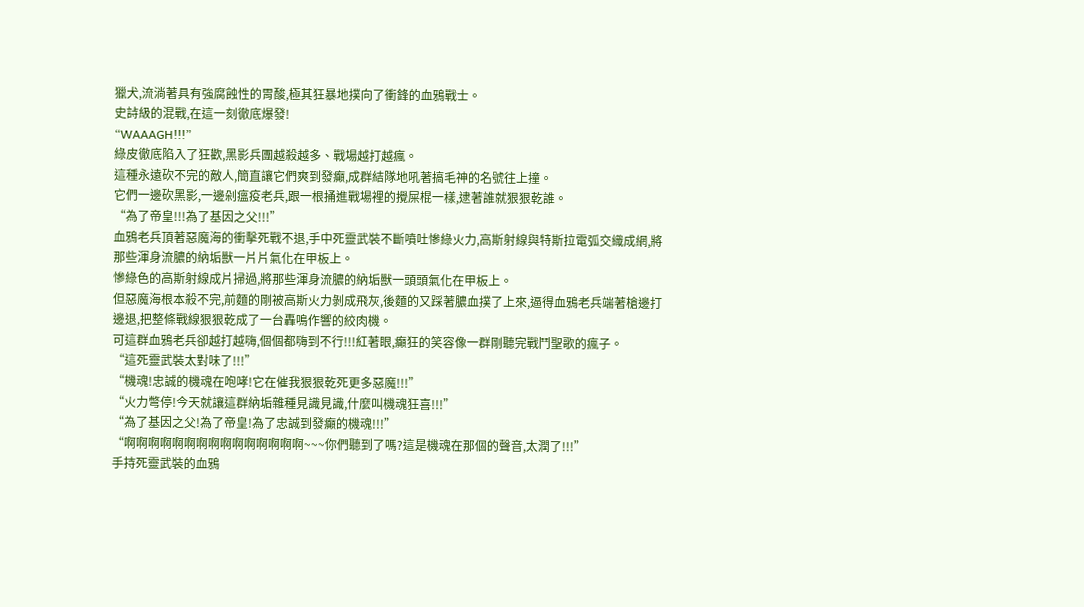獵犬,流淌著具有強腐蝕性的胃酸,極其狂暴地撲向了衝鋒的血鴉戰士。
史詩級的混戰,在這一刻徹底爆發!
“WAAAGH!!!”
綠皮徹底陷入了狂歡,黑影兵團越殺越多、戰場越打越瘋。
這種永遠砍不完的敵人,簡直讓它們爽到發癲,成群結隊地吼著搞毛神的名號往上撞。
它們一邊砍黑影,一邊剁瘟疫老兵,跟一根捅進戰場裡的攪屎棍一樣,逮著誰就狠狠乾誰。
“為了帝皇!!!為了基因之父!!!”
血鴉老兵頂著惡魔海的衝擊死戰不退,手中死靈武裝不斷噴吐慘綠火力,高斯射線與特斯拉電弧交織成網,將那些渾身流膿的納垢獸一片片氣化在甲板上。
慘綠色的高斯射線成片掃過,將那些渾身流膿的納垢獸一頭頭氣化在甲板上。
但惡魔海根本殺不完,前麵的剛被高斯火力剝成飛灰,後麵的又踩著膿血撲了上來,逼得血鴉老兵端著槍邊打邊退,把整條戰線狠狠乾成了一台轟鳴作響的絞肉機。
可這群血鴉老兵卻越打越嗨,個個都嗨到不行!!!紅著眼,癲狂的笑容像一群剛聽完戰鬥聖歌的瘋子。
“這死靈武裝太對味了!!!”
“機魂!忠誠的機魂在咆哮!它在催我狠狠乾死更多惡魔!!!”
“火力彆停!今天就讓這群納垢雜種見識見識,什麼叫機魂狂喜!!!”
“為了基因之父!為了帝皇!為了忠誠到發癲的機魂!!!”
“啊啊啊啊啊啊啊啊啊啊啊啊啊啊啊~~~你們聽到了嗎?這是機魂在那個的聲音,太潤了!!!”
手持死靈武裝的血鴉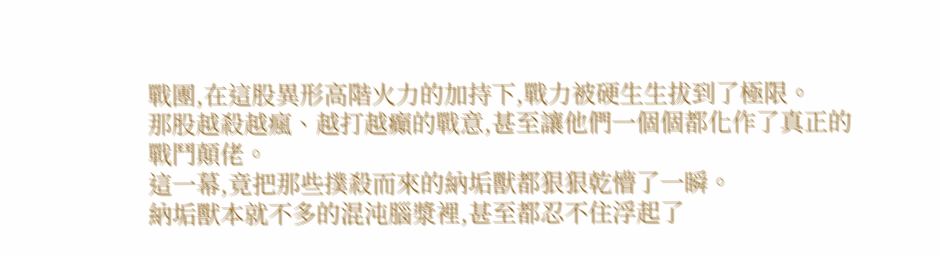戰團,在這股異形高階火力的加持下,戰力被硬生生拔到了極限。
那股越殺越瘋、越打越癲的戰意,甚至讓他們一個個都化作了真正的戰鬥顛佬。
這一幕,竟把那些撲殺而來的納垢獸都狠狠乾懵了一瞬。
納垢獸本就不多的混沌腦漿裡,甚至都忍不住浮起了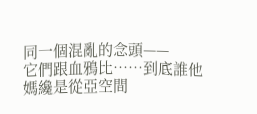同一個混亂的念頭——
它們跟血鴉比……到底誰他媽纔是從亞空間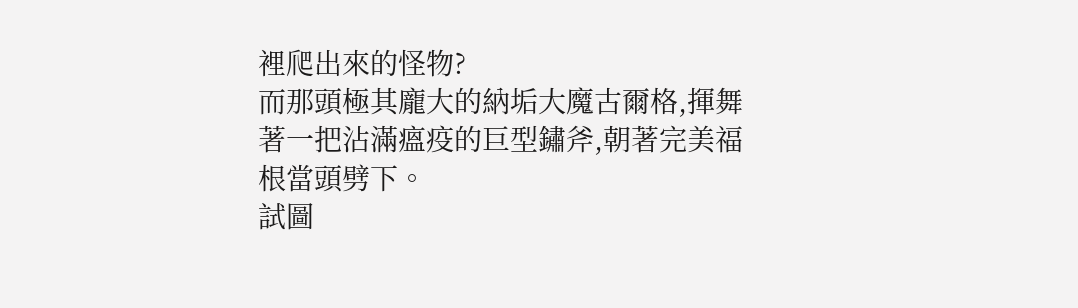裡爬出來的怪物?
而那頭極其龐大的納垢大魔古爾格,揮舞著一把沾滿瘟疫的巨型鏽斧,朝著完美福根當頭劈下。
試圖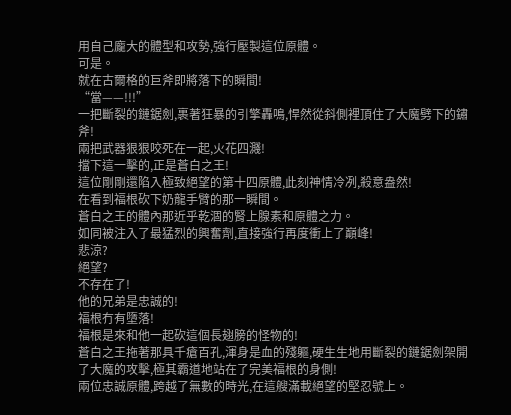用自己龐大的體型和攻勢,強行壓製這位原體。
可是。
就在古爾格的巨斧即將落下的瞬間!
“當——!!!”
一把斷裂的鏈鋸劍,裹著狂暴的引擎轟鳴,悍然從斜側裡頂住了大魔劈下的鏽斧!
兩把武器狠狠咬死在一起,火花四濺!
擋下這一擊的,正是蒼白之王!
這位剛剛還陷入極致絕望的第十四原體,此刻神情冷冽,殺意盎然!
在看到福根砍下奶龍手臂的那一瞬間。
蒼白之王的體內那近乎乾涸的腎上腺素和原體之力。
如同被注入了最猛烈的興奮劑,直接強行再度衝上了巔峰!
悲涼?
絕望?
不存在了!
他的兄弟是忠誠的!
福根冇有墮落!
福根是來和他一起砍這個長翅膀的怪物的!
蒼白之王拖著那具千瘡百孔,渾身是血的殘軀,硬生生地用斷裂的鏈鋸劍架開了大魔的攻擊,極其霸道地站在了完美福根的身側!
兩位忠誠原體,跨越了無數的時光,在這艘滿載絕望的堅忍號上。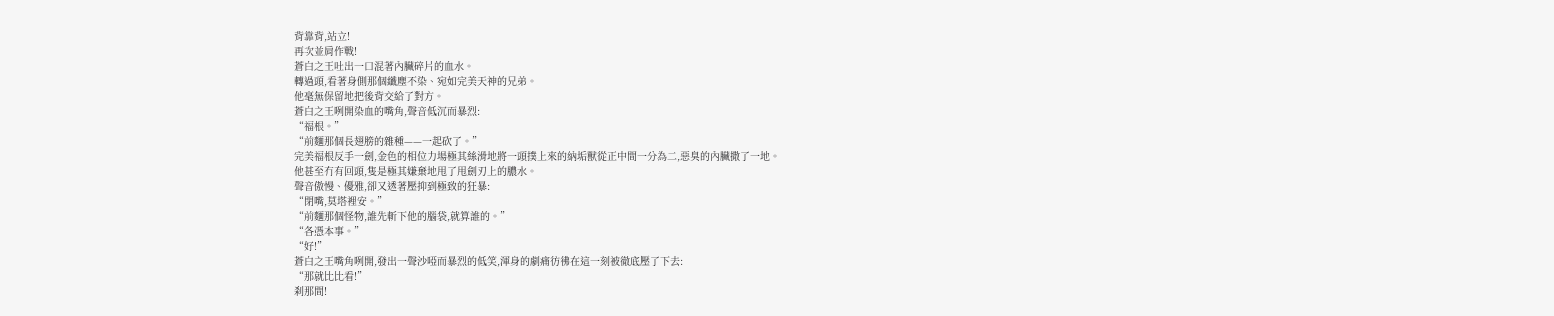背靠背,站立!
再次並肩作戰!
蒼白之王吐出一口混著內臟碎片的血水。
轉過頭,看著身側那個纖塵不染、宛如完美天神的兄弟。
他毫無保留地把後背交給了對方。
蒼白之王咧開染血的嘴角,聲音低沉而暴烈:
“福根。”
“前麵那個長翅膀的雜種——一起砍了。”
完美福根反手一劍,金色的相位力場極其絲滑地將一頭撲上來的納垢獸從正中間一分為二,惡臭的內臟撒了一地。
他甚至冇有回頭,隻是極其嫌棄地甩了甩劍刃上的膿水。
聲音傲慢、優雅,卻又透著壓抑到極致的狂暴:
“閉嘴,莫塔裡安。”
“前麵那個怪物,誰先斬下他的腦袋,就算誰的。”
“各憑本事。”
“好!”
蒼白之王嘴角咧開,發出一聲沙啞而暴烈的低笑,渾身的劇痛彷彿在這一刻被徹底壓了下去:
“那就比比看!”
刹那間!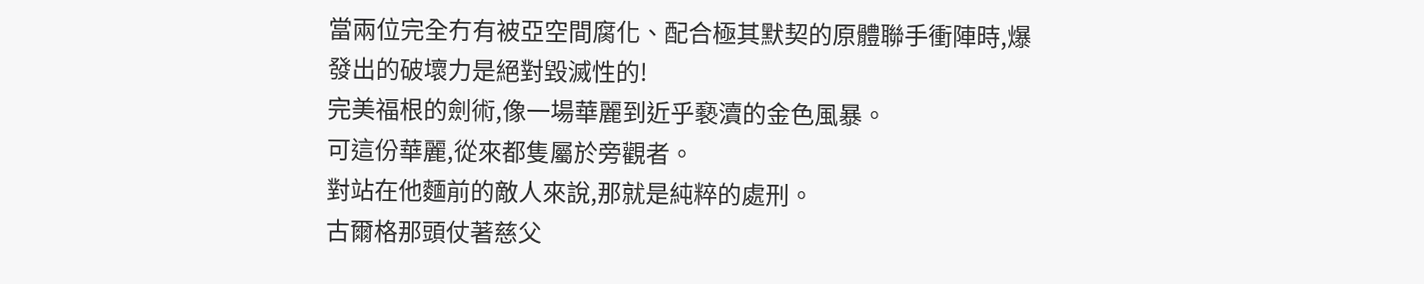當兩位完全冇有被亞空間腐化、配合極其默契的原體聯手衝陣時,爆發出的破壞力是絕對毀滅性的!
完美福根的劍術,像一場華麗到近乎褻瀆的金色風暴。
可這份華麗,從來都隻屬於旁觀者。
對站在他麵前的敵人來說,那就是純粹的處刑。
古爾格那頭仗著慈父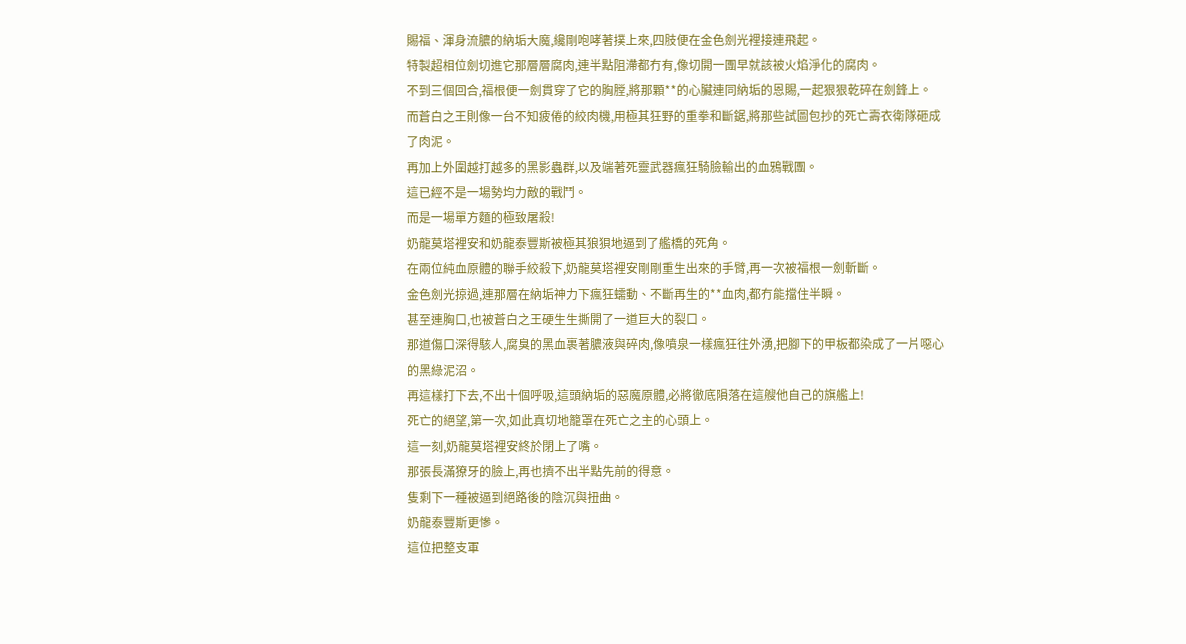賜福、渾身流膿的納垢大魔,纔剛咆哮著撲上來,四肢便在金色劍光裡接連飛起。
特製超相位劍切進它那層層腐肉,連半點阻滯都冇有,像切開一團早就該被火焰淨化的腐肉。
不到三個回合,福根便一劍貫穿了它的胸膛,將那顆**的心臟連同納垢的恩賜,一起狠狠乾碎在劍鋒上。
而蒼白之王則像一台不知疲倦的絞肉機,用極其狂野的重拳和斷鋸,將那些試圖包抄的死亡壽衣衛隊砸成了肉泥。
再加上外圍越打越多的黑影蟲群,以及端著死靈武器瘋狂騎臉輸出的血鴉戰團。
這已經不是一場勢均力敵的戰鬥。
而是一場單方麵的極致屠殺!
奶龍莫塔裡安和奶龍泰豐斯被極其狼狽地逼到了艦橋的死角。
在兩位純血原體的聯手絞殺下,奶龍莫塔裡安剛剛重生出來的手臂,再一次被福根一劍斬斷。
金色劍光掠過,連那層在納垢神力下瘋狂蠕動、不斷再生的**血肉,都冇能擋住半瞬。
甚至連胸口,也被蒼白之王硬生生撕開了一道巨大的裂口。
那道傷口深得駭人,腐臭的黑血裹著膿液與碎肉,像噴泉一樣瘋狂往外湧,把腳下的甲板都染成了一片噁心的黑綠泥沼。
再這樣打下去,不出十個呼吸,這頭納垢的惡魔原體,必將徹底隕落在這艘他自己的旗艦上!
死亡的絕望,第一次,如此真切地籠罩在死亡之主的心頭上。
這一刻,奶龍莫塔裡安終於閉上了嘴。
那張長滿獠牙的臉上,再也擠不出半點先前的得意。
隻剩下一種被逼到絕路後的陰沉與扭曲。
奶龍泰豐斯更慘。
這位把整支軍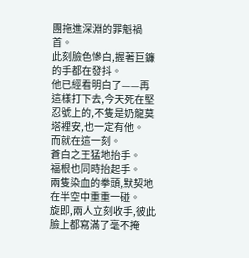團拖進深淵的罪魁禍首。
此刻臉色慘白,握著巨鐮的手都在發抖。
他已經看明白了——再這樣打下去,今天死在堅忍號上的,不隻是奶龍莫塔裡安,也一定有他。
而就在這一刻。
蒼白之王猛地抬手。
福根也同時抬起手。
兩隻染血的拳頭,默契地在半空中重重一碰。
旋即,兩人立刻收手,彼此臉上都寫滿了毫不掩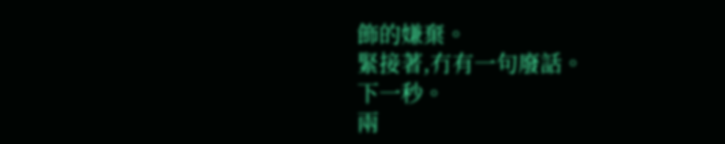飾的嫌棄。
緊接著,冇有一句廢話。
下一秒。
兩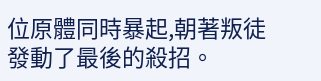位原體同時暴起,朝著叛徒發動了最後的殺招。